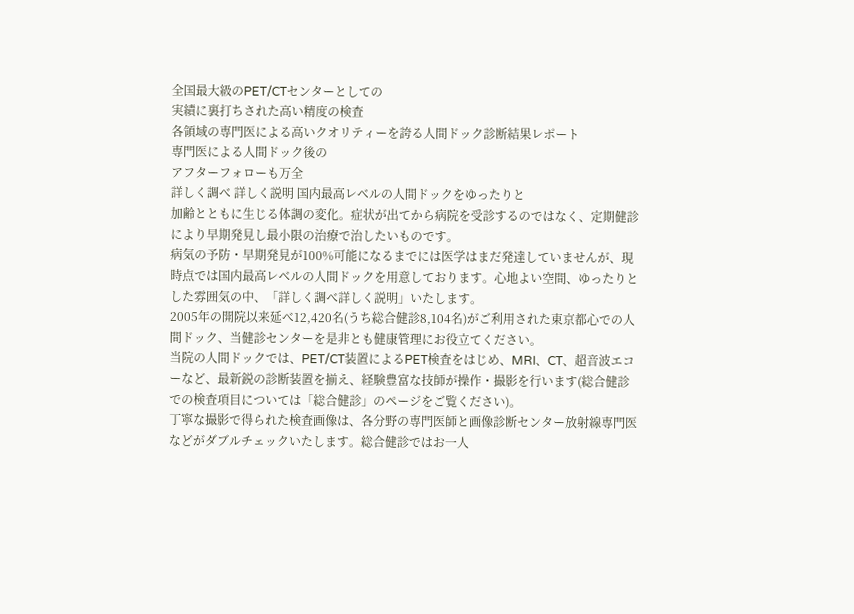全国最大級のPET/CTセンターとしての
実績に裏打ちされた高い精度の検査
各領域の専門医による高いクオリティーを誇る人間ドック診断結果レポート
専門医による人間ドック後の
アフターフォローも万全
詳しく調べ 詳しく説明 国内最高レベルの人間ドックをゆったりと
加齢とともに生じる体調の変化。症状が出てから病院を受診するのではなく、定期健診により早期発見し最小限の治療で治したいものです。
病気の予防・早期発見が100%可能になるまでには医学はまだ発達していませんが、現時点では国内最高レベルの人間ドックを用意しております。心地よい空間、ゆったりとした雰囲気の中、「詳しく調べ詳しく説明」いたします。
2005年の開院以来延べ12,420名(うち総合健診8,104名)がご利用された東京都心での人間ドック、当健診センターを是非とも健康管理にお役立てください。
当院の人間ドックでは、PET/CT装置によるPET検査をはじめ、MRI、CT、超音波エコーなど、最新鋭の診断装置を揃え、経験豊富な技師が操作・撮影を行います(総合健診での検査項目については「総合健診」のページをご覧ください)。
丁寧な撮影で得られた検査画像は、各分野の専門医師と画像診断センター放射線専門医などがダブルチェックいたします。総合健診ではお一人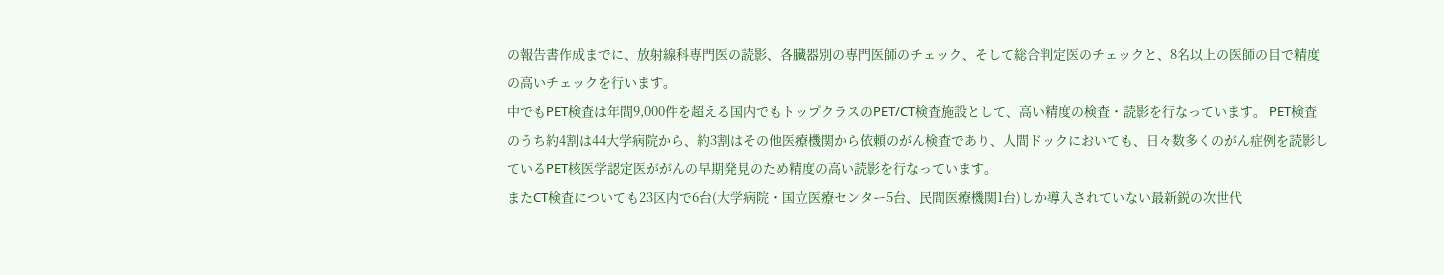の報告書作成までに、放射線科専門医の読影、各臓器別の専門医師のチェック、そして総合判定医のチェックと、8名以上の医師の目で精度の高いチェックを行います。
中でもPET検査は年間9,000件を超える国内でもトップクラスのPET/CT検査施設として、高い精度の検査・読影を行なっています。 PET検査のうち約4割は44大学病院から、約3割はその他医療機関から依頼のがん検査であり、人間ドックにおいても、日々数多くのがん症例を読影しているPET核医学認定医ががんの早期発見のため精度の高い読影を行なっています。
またCT検査についても23区内で6台(大学病院・国立医療センター5台、民間医療機関1台)しか導入されていない最新鋭の次世代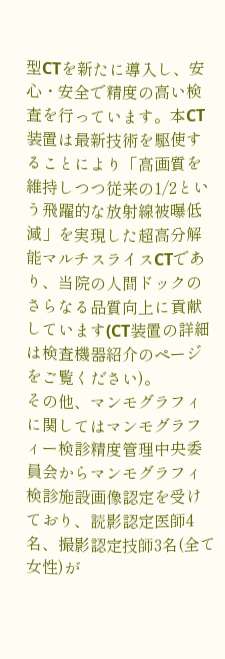型CTを新たに導入し、安心・安全で精度の高い検査を行っています。本CT装置は最新技術を駆使することにより「高画質を維持しつつ従来の1/2という飛躍的な放射線被曝低減」を実現した超高分解能マルチスライスCTであり、当院の人間ドックのさらなる品質向上に貢献しています(CT装置の詳細は検査機器紹介のページをご覧ください)。
その他、マンモグラフィに関してはマンモグラフィー検診精度管理中央委員会からマンモグラフィ検診施設画像認定を受けており、読影認定医師4名、撮影認定技師3名(全て女性)が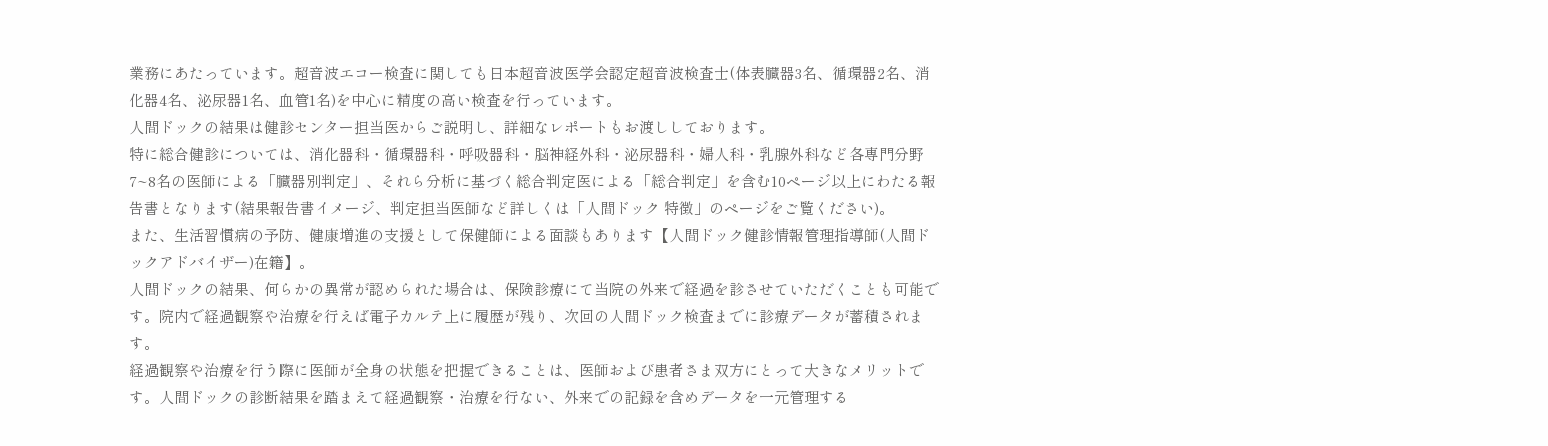業務にあたっています。超音波エコー検査に関しても日本超音波医学会認定超音波検査士(体表臓器3名、循環器2名、消化器4名、泌尿器1名、血管1名)を中心に精度の高い検査を行っています。
人間ドックの結果は健診センター担当医からご説明し、詳細なレポートもお渡ししております。
特に総合健診については、消化器科・循環器科・呼吸器科・脳神経外科・泌尿器科・婦人科・乳腺外科など各専門分野7~8名の医師による「臓器別判定」、それら分析に基づく総合判定医による「総合判定」を含む10ページ以上にわたる報告書となります(結果報告書イメージ、判定担当医師など詳しくは「人間ドック 特徴」のページをご覧ください)。
また、生活習慣病の予防、健康増進の支援として保健師による面談もあります【人間ドック健診情報管理指導師(人間ドックアドバイザー)在籍】。
人間ドックの結果、何らかの異常が認められた場合は、保険診療にて当院の外来で経過を診させていただくことも可能です。院内で経過観察や治療を行えば電子カルテ上に履歴が残り、次回の人間ドック検査までに診療データが蓄積されます。
経過観察や治療を行う際に医師が全身の状態を把握できることは、医師および患者さま双方にとって大きなメリットです。人間ドックの診断結果を踏まえて経過観察・治療を行ない、外来での記録を含めデータを一元管理する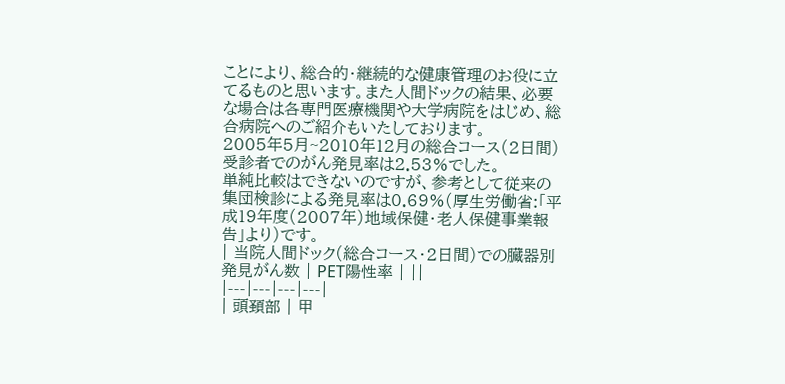ことにより、総合的・継続的な健康管理のお役に立てるものと思います。また人間ドックの結果、必要な場合は各専門医療機関や大学病院をはじめ、総合病院へのご紹介もいたしております。
2005年5月~2010年12月の総合コース(2日間)受診者でのがん発見率は2.53%でした。
単純比較はできないのですが、参考として従来の集団検診による発見率は0.69%(厚生労働省:「平成19年度(2007年)地域保健・老人保健事業報告」より)です。
| 当院人間ドック(総合コース・2日間)での臓器別発見がん数 | PET陽性率 | ||
|---|---|---|---|
| 頭頚部 | 甲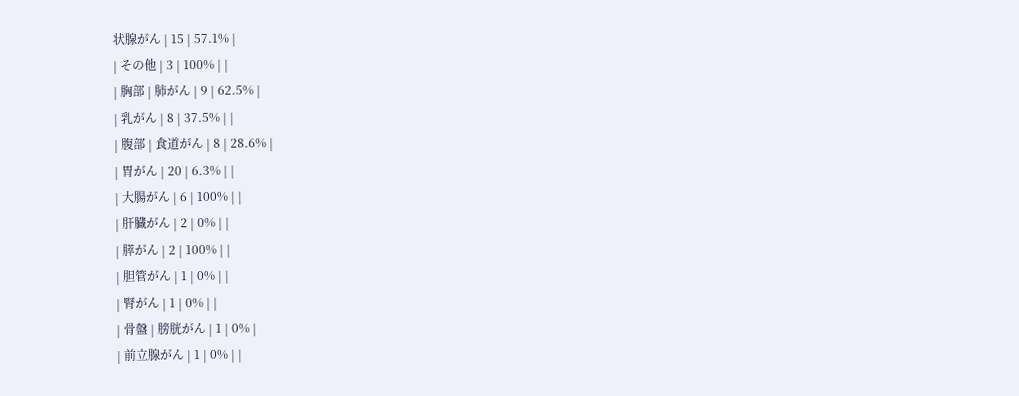状腺がん | 15 | 57.1% |
| その他 | 3 | 100% | |
| 胸部 | 肺がん | 9 | 62.5% |
| 乳がん | 8 | 37.5% | |
| 腹部 | 食道がん | 8 | 28.6% |
| 胃がん | 20 | 6.3% | |
| 大腸がん | 6 | 100% | |
| 肝臓がん | 2 | 0% | |
| 膵がん | 2 | 100% | |
| 胆管がん | 1 | 0% | |
| 腎がん | 1 | 0% | |
| 骨盤 | 膀胱がん | 1 | 0% |
| 前立腺がん | 1 | 0% | |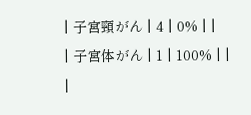| 子宮頸がん | 4 | 0% | |
| 子宮体がん | 1 | 100% | |
|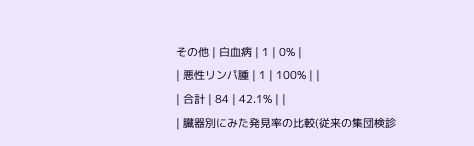その他 | 白血病 | 1 | 0% |
| 悪性リンパ腫 | 1 | 100% | |
| 合計 | 84 | 42.1% | |
| 臓器別にみた発見率の比較(従来の集団検診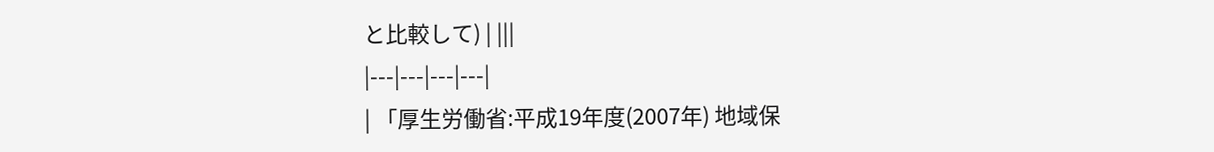と比較して) | |||
|---|---|---|---|
| 「厚生労働省:平成19年度(2007年) 地域保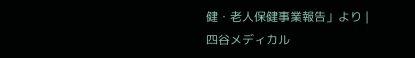健・老人保健事業報告」より |
四谷メディカル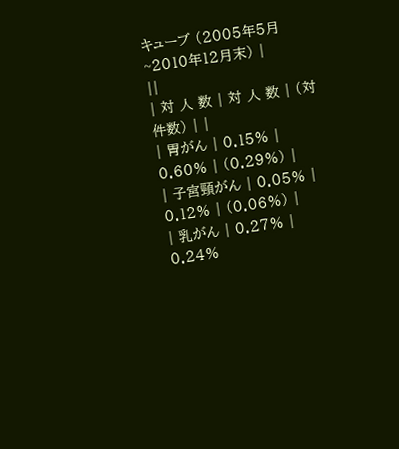キューブ (2005年5月~2010年12月末) |
||
| 対 人 数 | 対 人 数 | (対件数) | |
| 胃がん | 0.15% | 0.60% | (0.29%) |
| 子宮頸がん | 0.05% | 0.12% | (0.06%) |
| 乳がん | 0.27% | 0.24%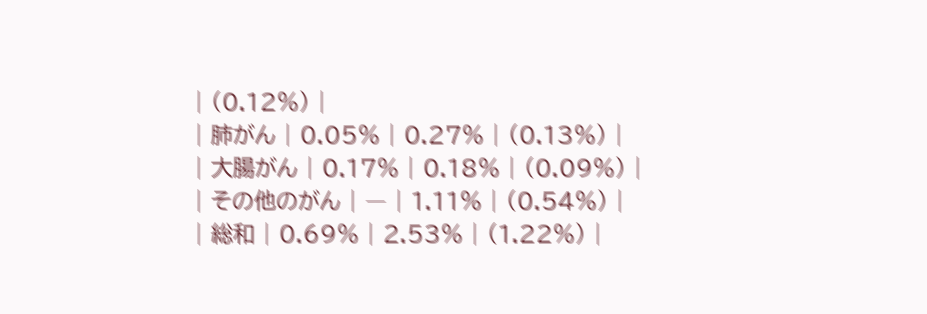| (0.12%) |
| 肺がん | 0.05% | 0.27% | (0.13%) |
| 大腸がん | 0.17% | 0.18% | (0.09%) |
| その他のがん | ― | 1.11% | (0.54%) |
| 総和 | 0.69% | 2.53% | (1.22%) |